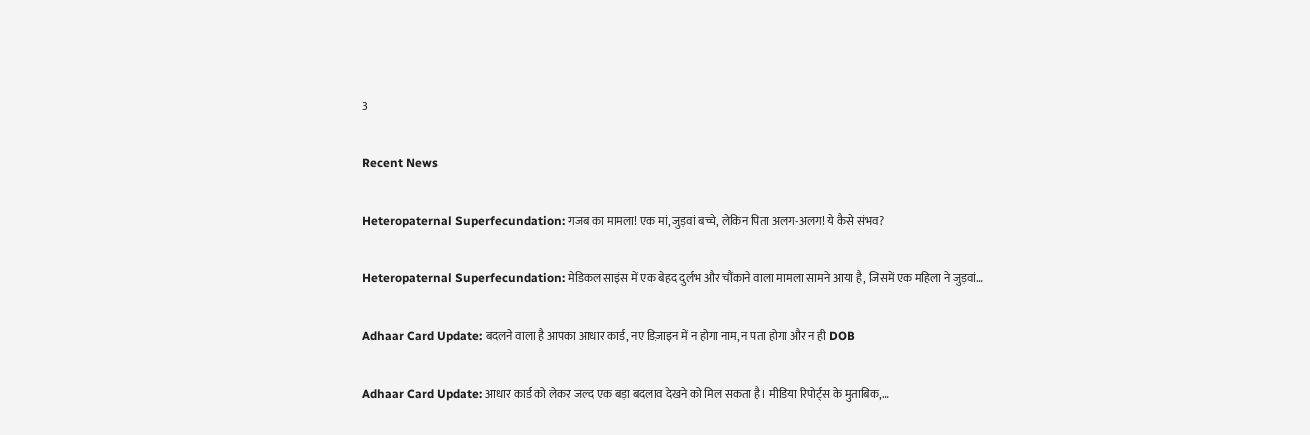3

Recent News

Heteropaternal Superfecundation: गजब का मामला! एक मां, जुड़वां बच्चे, लेकिन पिता अलग-अलग! ये कैसे संभव?

Heteropaternal Superfecundation: मेडिकल साइंस में एक बेहद दुर्लभ और चौंकाने वाला मामला सामने आया है, जिसमें एक महिला ने जुड़वां…

Adhaar Card Update: बदलने वाला है आपका आधार कार्ड, नए डिज़ाइन में न होगा नाम, न पता होगा और न ही DOB

Adhaar Card Update: आधार कार्ड को लेकर जल्द एक बड़ा बदलाव देखने को मिल सकता है। मीडिया रिपोर्ट्स के मुताबिक,…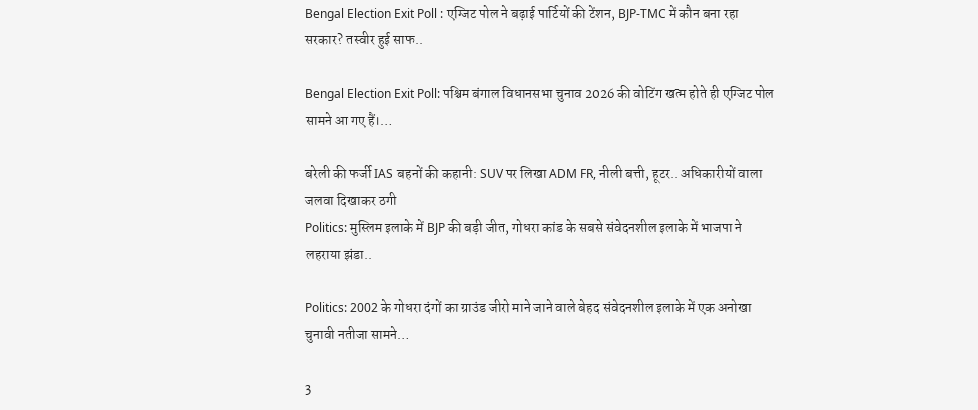Bengal Election Exit Poll : एग्जिट पोल ने बढ़ाई पार्टियों की टेंशन, BJP-TMC में कौन बना रहा सरकार? तस्वीर हुई साफ..

Bengal Election Exit Poll: पश्चिम बंगाल विधानसभा चुनाव 2026 की वोटिंग खत्म होते ही एग्जिट पोल सामने आ गए हैं।…

बरेली की फर्जी IAS बहनों की कहानी: SUV पर लिखा ADM FR, नीली बत्ती, हूटर.. अधिकारीयों वाला जलवा दिखाकर ठगी
Politics: मुस्लिम इलाके में BJP की बड़ी जीत, गोधरा कांड के सबसे संवेदनशील इलाके में भाजपा ने लहराया झंडा..

Politics: 2002 के गोधरा दंगों का ग्राउंड जीरो माने जाने वाले बेहद संवेदनशील इलाके में एक अनोखा चुनावी नतीजा सामने…

3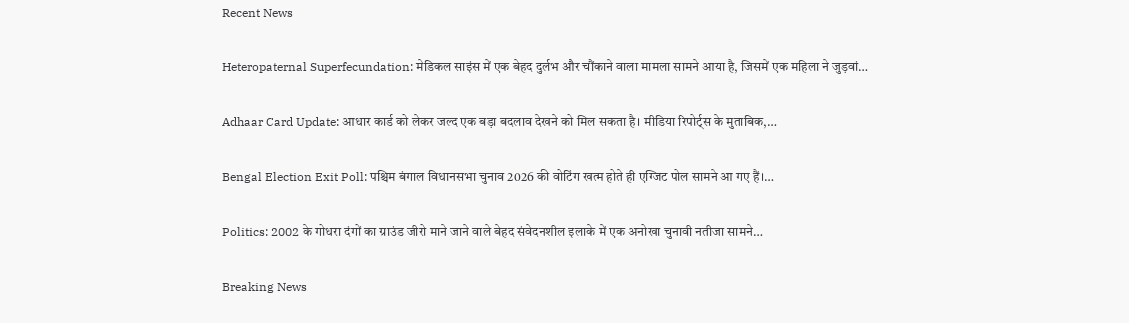Recent News

Heteropaternal Superfecundation: मेडिकल साइंस में एक बेहद दुर्लभ और चौंकाने वाला मामला सामने आया है, जिसमें एक महिला ने जुड़वां…

Adhaar Card Update: आधार कार्ड को लेकर जल्द एक बड़ा बदलाव देखने को मिल सकता है। मीडिया रिपोर्ट्स के मुताबिक,…

Bengal Election Exit Poll: पश्चिम बंगाल विधानसभा चुनाव 2026 की वोटिंग खत्म होते ही एग्जिट पोल सामने आ गए हैं।…

Politics: 2002 के गोधरा दंगों का ग्राउंड जीरो माने जाने वाले बेहद संवेदनशील इलाके में एक अनोखा चुनावी नतीजा सामने…

Breaking News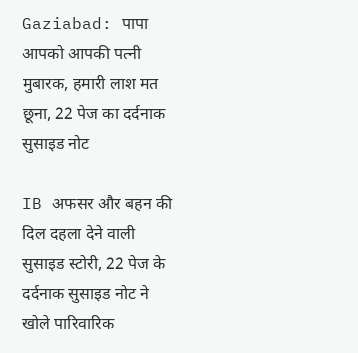Gaziabad: पापा आपको आपकी पत्नी मुबारक, हमारी लाश मत छूना, 22 पेज का दर्दनाक सुसाइड नोट

IB अफसर और बहन की दिल दहला देने वाली सुसाइड स्टोरी, 22 पेज के दर्दनाक सुसाइड नोट ने खोले पारिवारिक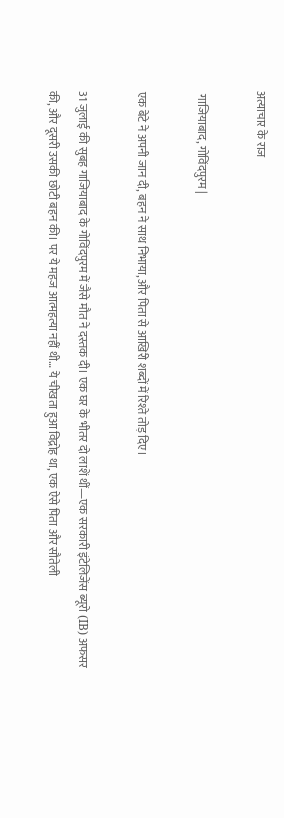अत्याचार के राज

 गाजियाबाद, गोविंदपुरम |

एक बेटे ने अपनी जान दी, बहन ने साथ निभाया, और पिता से आखिरी शब्दों में रिश्ते तोड़ दिए।

31 जुलाई की सुबह गाजियाबाद के गोविंदपुरम में जैसे मौत ने दस्तक दी। एक घर के भीतर दो लाशें थीं—एक सरकारी इंटेलिजेंस ब्यूरो (IB) अफसर की, और दूसरी उसकी छोटी बहन की। पर ये महज आत्महत्या नहीं थी… ये चीखता हुआ विद्रोह था, एक ऐसे पिता और सौतेली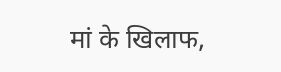मां के खिलाफ,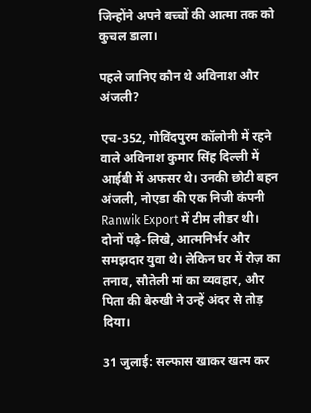जिन्होंने अपने बच्चों की आत्मा तक को कुचल डाला।

पहले जानिए कौन थे अविनाश और अंजली?

एच-352, गोविंदपुरम कॉलोनी में रहने वाले अविनाश कुमार सिंह दिल्ली में आईबी में अफसर थे। उनकी छोटी बहन अंजली, नोएडा की एक निजी कंपनी Ranwik Export में टीम लीडर थी। दोनों पढ़े-लिखे, आत्मनिर्भर और समझदार युवा थे। लेकिन घर में रोज़ का तनाव, सौतेली मां का व्यवहार, और पिता की बेरुखी ने उन्हें अंदर से तोड़ दिया।

31 जुलाई: सल्फास खाकर खत्म कर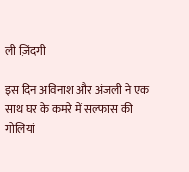ली ज़िंदगी

इस दिन अविनाश और अंजली ने एक साथ घर के कमरे में सल्फास की गोलियां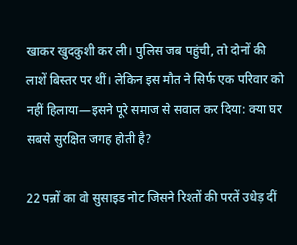खाकर खुदकुशी कर ली। पुलिस जब पहुंची, तो दोनों की लाशें बिस्तर पर थीं। लेकिन इस मौत ने सिर्फ एक परिवार को नहीं हिलाया—इसने पूरे समाज से सवाल कर दिया: क्या घर सबसे सुरक्षित जगह होती है?

22 पन्नों का वो सुसाइड नोट जिसने रिश्तों की परतें उधेड़ दीं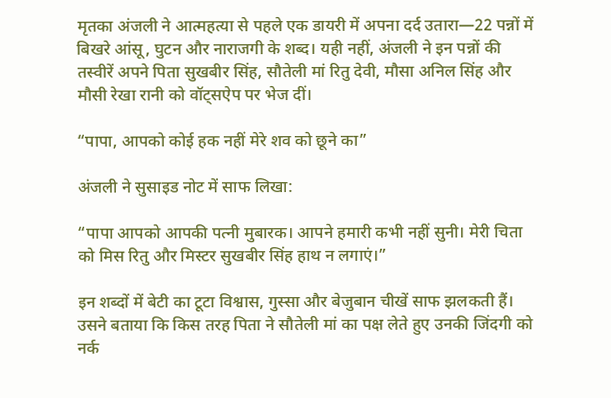मृतका अंजली ने आत्महत्या से पहले एक डायरी में अपना दर्द उतारा—22 पन्नों में बिखरे आंसू, घुटन और नाराजगी के शब्द। यही नहीं, अंजली ने इन पन्नों की तस्वीरें अपने पिता सुखबीर सिंह, सौतेली मां रितु देवी, मौसा अनिल सिंह और मौसी रेखा रानी को वॉट्सऐप पर भेज दीं।

“पापा, आपको कोई हक नहीं मेरे शव को छूने का”

अंजली ने सुसाइड नोट में साफ लिखा:

“पापा आपको आपकी पत्नी मुबारक। आपने हमारी कभी नहीं सुनी। मेरी चिता को मिस रितु और मिस्टर सुखबीर सिंह हाथ न लगाएं।”

इन शब्दों में बेटी का टूटा विश्वास, गुस्सा और बेजुबान चीखें साफ झलकती हैं। उसने बताया कि किस तरह पिता ने सौतेली मां का पक्ष लेते हुए उनकी जिंदगी को नर्क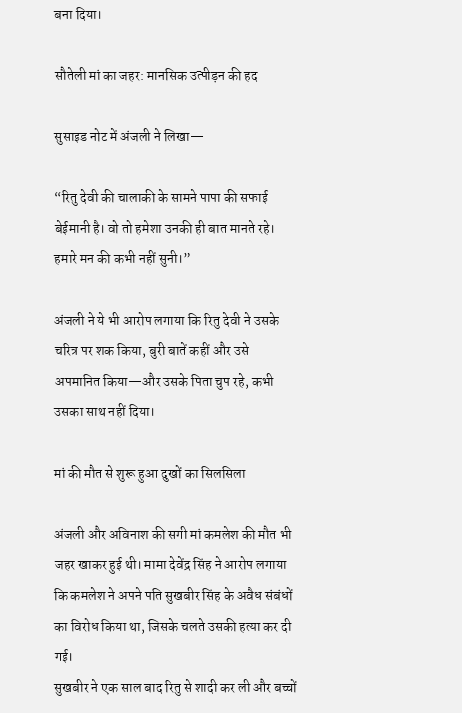बना दिया।

सौतेली मां का जहर: मानसिक उत्पीड़न की हद

सुसाइड नोट में अंजली ने लिखा—

“रितु देवी की चालाकी के सामने पापा की सफाई बेईमानी है। वो तो हमेशा उनकी ही बात मानते रहे। हमारे मन की कभी नहीं सुनी।”

अंजली ने ये भी आरोप लगाया कि रितु देवी ने उसके चरित्र पर शक किया, बुरी बातें कहीं और उसे अपमानित किया—और उसके पिता चुप रहे, कभी उसका साथ नहीं दिया।

मां की मौत से शुरू हुआ दुखों का सिलसिला

अंजली और अविनाश की सगी मां कमलेश की मौत भी जहर खाकर हुई थी। मामा देवेंद्र सिंह ने आरोप लगाया कि कमलेश ने अपने पति सुखबीर सिंह के अवैध संबंधों का विरोध किया था, जिसके चलते उसकी हत्या कर दी गई।
सुखबीर ने एक साल बाद रितु से शादी कर ली और बच्चों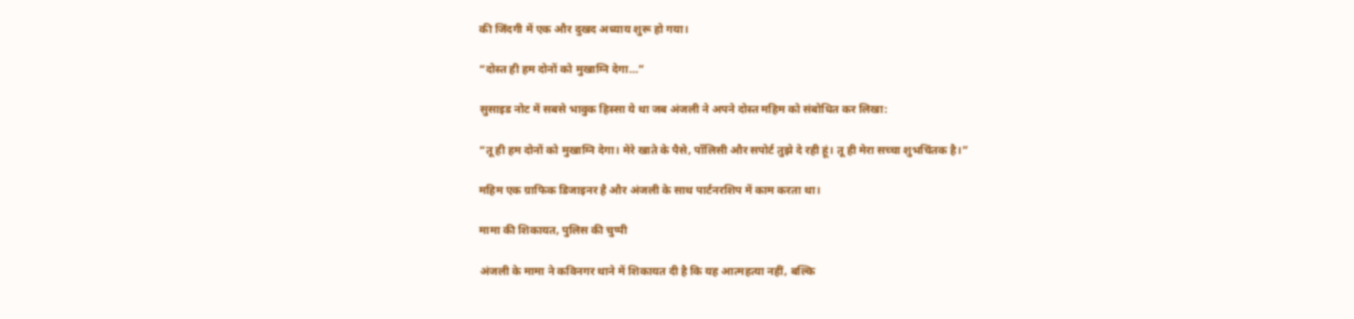की जिंदगी में एक और दुखद अध्याय शुरू हो गया।

“दोस्त ही हम दोनों को मुखाग्नि देगा…”

सुसाइड नोट में सबसे भावुक हिस्सा ये था जब अंजली ने अपने दोस्त महिम को संबोधित कर लिखा:

“तू ही हम दोनों को मुखाग्नि देगा। मेरे खाते के पैसे, पॉलिसी और सपोर्ट तुझे दे रही हूं। तू ही मेरा सच्चा शुभचिंतक है।”

महिम एक ग्राफिक डिजाइनर है और अंजली के साथ पार्टनरशिप में काम करता था।

मामा की शिकायत, पुलिस की चुप्पी

अंजली के मामा ने कविनगर थाने में शिकायत दी है कि यह आत्महत्या नहीं, बल्कि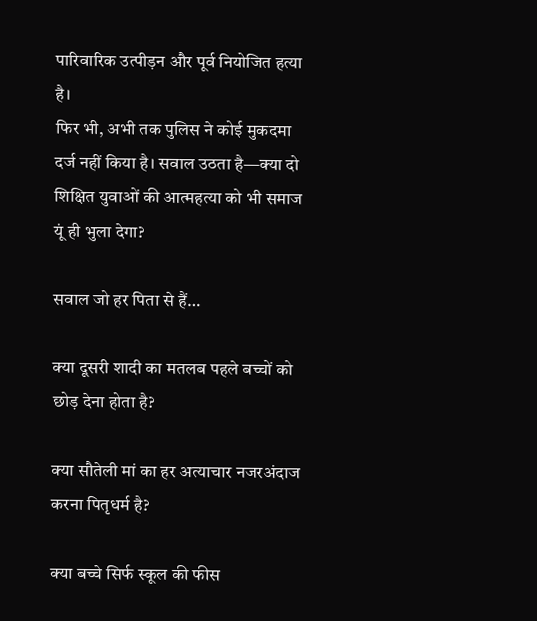पारिवारिक उत्पीड़न और पूर्व नियोजित हत्या है।
फिर भी, अभी तक पुलिस ने कोई मुकदमा दर्ज नहीं किया है। सवाल उठता है—क्या दो शिक्षित युवाओं की आत्महत्या को भी समाज यूं ही भुला देगा?

सवाल जो हर पिता से हैं…

क्या दूसरी शादी का मतलब पहले बच्चों को छोड़ देना होता है?

क्या सौतेली मां का हर अत्याचार नजरअंदाज करना पितृधर्म है?

क्या बच्चे सिर्फ स्कूल की फीस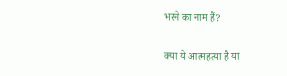भरने का नाम हैं?

क्या ये आत्महत्या है या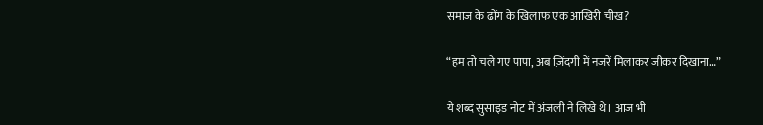समाज के ढोंग के खिलाफ एक आखिरी चीख?

“हम तो चले गए पापा, अब ज़िंदगी में नजरें मिलाकर जीकर दिखाना…”

ये शब्द सुसाइड नोट में अंजली ने लिखे थे। आज भी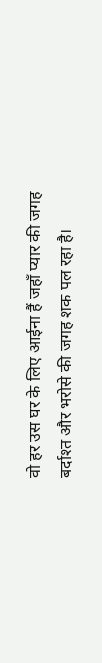वो हर उस घर के लिए आईना हैं जहाँ प्यार की जगह बर्दाश्त और भरोसे की जगह शक पल रहा है।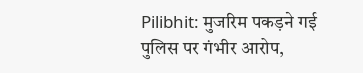Pilibhit: मुजरिम पकड़ने गई पुलिस पर गंभीर आरोप,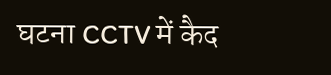घटना CCTV में कैद